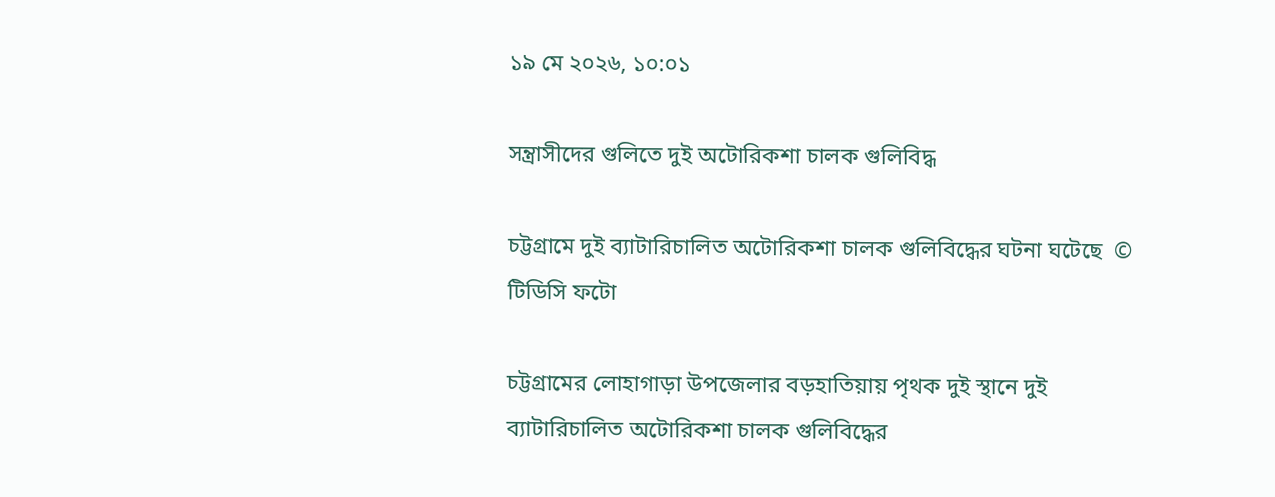১৯ মে ২০২৬, ১০:০১

সন্ত্রাসীদের গুলিতে দুই অটোরিকশা চালক গুলিবিদ্ধ

চট্টগ্রামে দুই ব্যাটারিচালিত অটোরিকশা চালক গুলিবিদ্ধের ঘটনা ঘটেছে  © টিডিসি ফটো

চট্টগ্রামের লোহাগাড়া উপজেলার বড়হাতিয়ায় পৃথক দুই স্থানে দুই ব্যাটারিচালিত অটোরিকশা চালক গুলিবিদ্ধের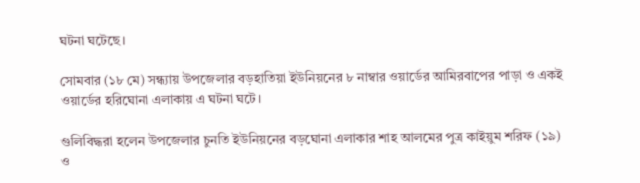ঘটনা ঘটেছে।

সোমবার (১৮ মে) সন্ধ্যায় উপজেলার বড়হাতিয়া ইউনিয়নের ৮ নাম্বার ওয়ার্ডের আমিরবাপের পাড়া ও একই ওয়ার্ডের হরিঘোনা এলাকায় এ ঘটনা ঘটে।

গুলিবিদ্ধরা হলেন উপজেলার চুনতি ইউনিয়নের বড়ঘোনা এলাকার শাহ আলমের পুত্র কাইয়ুম শরিফ (১৯) ও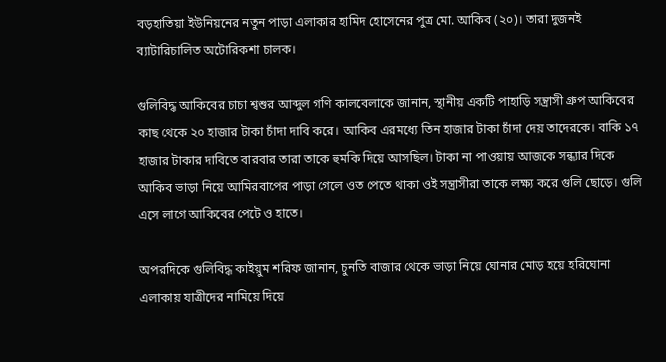বড়হাতিয়া ইউনিয়নের নতুন পাড়া এলাকার হামিদ হোসেনের পুত্র মো. আকিব (২০)। তারা দুজনই ব্যাটারিচালিত অটোরিকশা চালক।

গুলিবিদ্ধ আকিবের চাচা শ্বশুর আব্দুল গণি কালবেলাকে জানান, স্থানীয় একটি পাহাড়ি সন্ত্রাসী গ্রুপ আকিবের কাছ থেকে ২০ হাজার টাকা চাঁদা দাবি করে। আকিব এরমধ্যে তিন হাজার টাকা চাঁদা দেয় তাদেরকে। বাকি ১৭ হাজার টাকার দাবিতে বারবার তারা তাকে হুমকি দিয়ে আসছিল। টাকা না পাওয়ায় আজকে সন্ধ্যার দিকে আকিব ভাড়া নিয়ে আমিরবাপের পাড়া গেলে ওত পেতে থাকা ওই সন্ত্রাসীরা তাকে লক্ষ্য করে গুলি ছোড়ে। গুলি এসে লাগে আকিবের পেটে ও হাতে।

অপরদিকে গুলিবিদ্ধ কাইয়ুম শরিফ জানান, চুনতি বাজার থেকে ভাড়া নিয়ে ঘোনার মোড় হয়ে হরিঘোনা এলাকায় যাত্রীদের নামিয়ে দিয়ে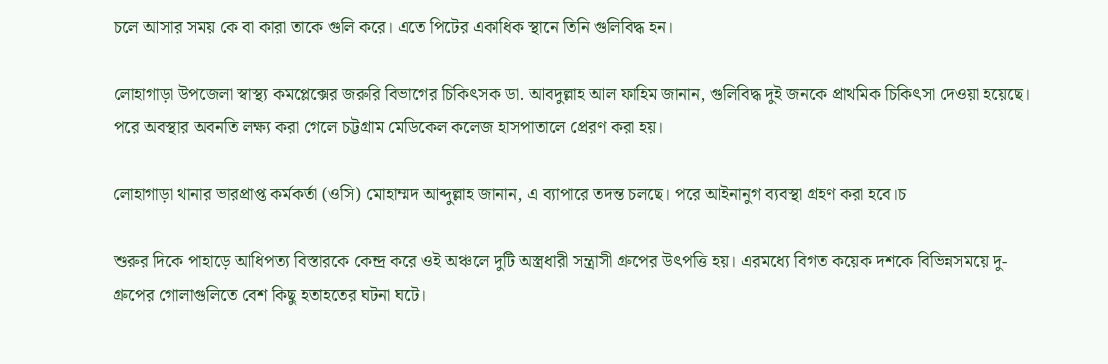চলে আসার সময় কে বা কারা তাকে গুলি করে। এতে পিটের একাধিক স্থানে তিনি গুলিবিদ্ধ হন।

লোহাগাড়া উপজেলা স্বাস্থ্য কমপ্লেক্সের জরুরি বিভাগের চিকিৎসক ডা. আবদুল্লাহ আল ফাহিম জানান, গুলিবিদ্ধ দুই জনকে প্রাথমিক চিকিৎসা দেওয়া হয়েছে। পরে অবস্থার অবনতি লক্ষ্য করা গেলে চট্টগ্রাম মেডিকেল কলেজ হাসপাতালে প্রেরণ করা হয়।

লোহাগাড়া থানার ভারপ্রাপ্ত কর্মকর্তা (ওসি) মোহাম্মদ আব্দুল্লাহ জানান, এ ব্যাপারে তদন্ত চলছে। পরে আইনানুগ ব্যবস্থা গ্রহণ করা হবে।চ

শুরুর দিকে পাহাড়ে আধিপত্য বিস্তারকে কেন্দ্র করে ওই অঞ্চলে দুটি অস্ত্রধারী সন্ত্রাসী গ্রুপের উৎপত্তি হয়। এরমধ্যে বিগত কয়েক দশকে বিভিন্নসময়ে দু-গ্রুপের গোলাগুলিতে বেশ কিছু হতাহতের ঘটনা ঘটে।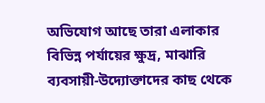অভিযোগ আছে তারা এলাকার বিভিন্ন পর্যায়ের ক্ষুদ্র, মাঝারি ব্যবসায়ী-উদ্যোক্তাদের কাছ থেকে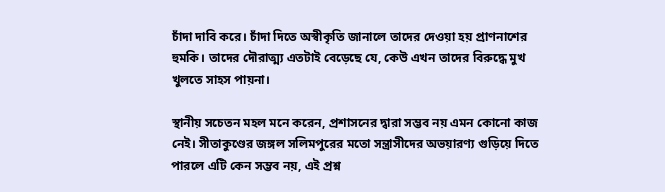চাঁদা দাবি করে। চাঁদা দিতে অস্বীকৃতি জানালে তাদের দেওয়া হয় প্রাণনাশের হুমকি। তাদের দৌরাত্ম্য এতটাই বেড়েছে যে, কেউ এখন তাদের বিরুদ্ধে মুখ খুলতে সাহস পায়না।

স্থানীয় সচেতন মহল মনে করেন, প্রশাসনের দ্বারা সম্ভব নয় এমন কোনো কাজ নেই। সীতাকুণ্ডের জঙ্গল সলিমপুরের মতো সন্ত্রাসীদের অভয়ারণ্য গুড়িয়ে দিতে পারলে এটি কেন সম্ভব নয়, এই প্রশ্ন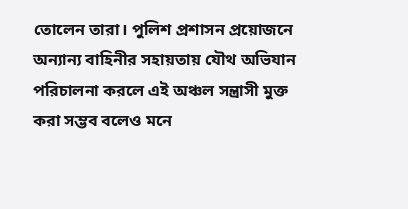তোলেন তারা। পুলিশ প্রশাসন প্রয়োজনে অন্যান্য বাহিনীর সহায়তায় যৌথ অভিযান পরিচালনা করলে এই অঞ্চল সন্ত্রাসী মুক্ত করা সম্ভব বলেও মনে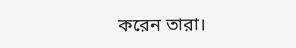করেন তারা।